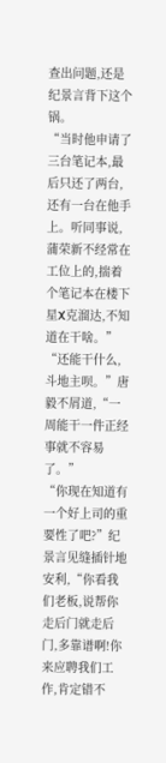查出问题,还是纪景言背下这个锅。
“当时他申请了三台笔记本,最后只还了两台,还有一台在他手上。听同事说,蒲荣新不经常在工位上的,揣着个笔记本在楼下星X克溜达,不知道在干啥。”
“还能干什么,斗地主呗。”唐毅不屑道,“一周能干一件正经事就不容易了。”
“你现在知道有一个好上司的重要性了吧?”纪景言见缝插针地安利,“你看我们老板,说帮你走后门就走后门,多靠谱啊!你来应聘我们工作,肯定错不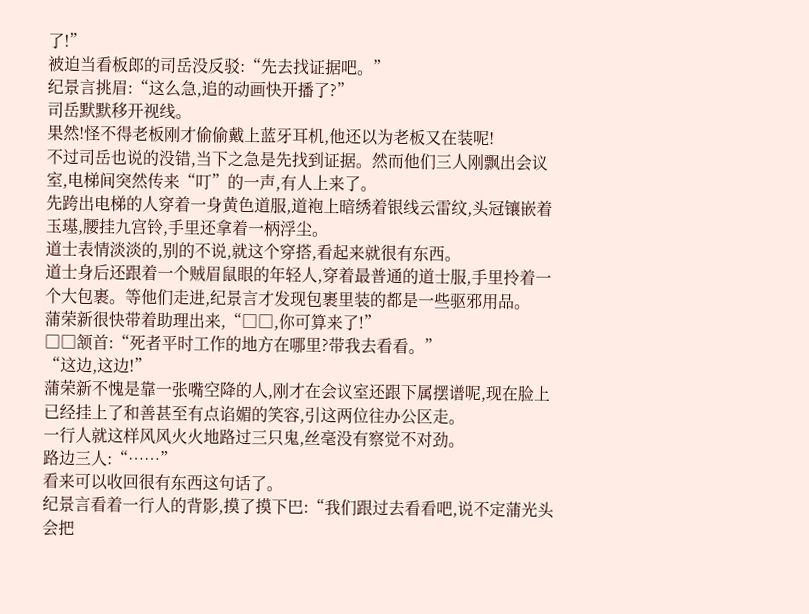了!”
被迫当看板郎的司岳没反驳:“先去找证据吧。”
纪景言挑眉:“这么急,追的动画快开播了?”
司岳默默移开视线。
果然!怪不得老板刚才偷偷戴上蓝牙耳机,他还以为老板又在装呢!
不过司岳也说的没错,当下之急是先找到证据。然而他们三人刚飘出会议室,电梯间突然传来“叮”的一声,有人上来了。
先跨出电梯的人穿着一身黄色道服,道袍上暗绣着银线云雷纹,头冠镶嵌着玉璂,腰挂九宫铃,手里还拿着一柄浮尘。
道士表情淡淡的,别的不说,就这个穿搭,看起来就很有东西。
道士身后还跟着一个贼眉鼠眼的年轻人,穿着最普通的道士服,手里拎着一个大包裹。等他们走进,纪景言才发现包裹里装的都是一些驱邪用品。
蒲荣新很快带着助理出来,“□□,你可算来了!”
□□颔首:“死者平时工作的地方在哪里?带我去看看。”
“这边,这边!”
蒲荣新不愧是靠一张嘴空降的人,刚才在会议室还跟下属摆谱呢,现在脸上已经挂上了和善甚至有点谄媚的笑容,引这两位往办公区走。
一行人就这样风风火火地路过三只鬼,丝毫没有察觉不对劲。
路边三人:“……”
看来可以收回很有东西这句话了。
纪景言看着一行人的背影,摸了摸下巴:“我们跟过去看看吧,说不定蒲光头会把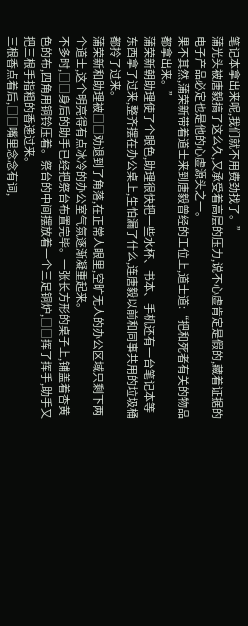笔记本拿出来呢,我们就不用费劲找了。”
蒲光头被唐毅搞了这么久,又承受着高层的压力,说不心虚肯定是假的,藏着证据的电子产品必定也是他的心虚源头之一。
果不其然,蒲荣新带着道士来到唐毅曾经的工位上,道士道:“把和死者有关的物品都拿出来。”
蒲荣新朝助理使了个眼色,助理很快把一些水杯、书本、手机还有一台笔记本等东西拿了过来,整齐摆在办公桌上,生怕漏了什么,连唐毅以前和同事共用的垃圾桶都拎了过来。
蒲荣新和助理被□□劝退到了角落,在正常人眼里,空旷无人的办公区域只剩下两个道士,这个明亮得有点冰冷的办公室气氛逐渐凝重起来。
不多时,□□身后的助手已经把祭台布置完毕。一张长方形的桌子上,铺盖着杏黄色的布,四角用铜铃压着。祭台的中间摆放着一个三足铜炉,□□挥了挥手,助手又把三根手指粗的香递过来。
三根香点着后,□□嘴里念念有词,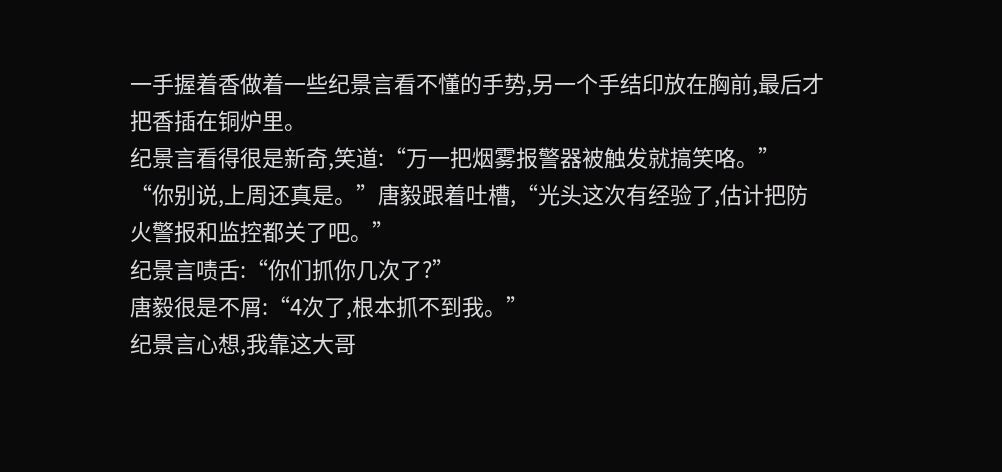一手握着香做着一些纪景言看不懂的手势,另一个手结印放在胸前,最后才把香插在铜炉里。
纪景言看得很是新奇,笑道:“万一把烟雾报警器被触发就搞笑咯。”
“你别说,上周还真是。”唐毅跟着吐槽,“光头这次有经验了,估计把防火警报和监控都关了吧。”
纪景言啧舌:“你们抓你几次了?”
唐毅很是不屑:“4次了,根本抓不到我。”
纪景言心想,我靠这大哥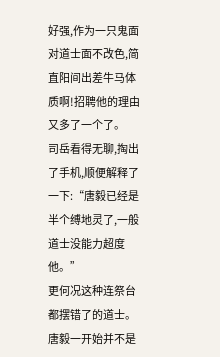好强,作为一只鬼面对道士面不改色,简直阳间出差牛马体质啊!招聘他的理由又多了一个了。
司岳看得无聊,掏出了手机,顺便解释了一下:“唐毅已经是半个缚地灵了,一般道士没能力超度他。”
更何况这种连祭台都摆错了的道士。
唐毅一开始并不是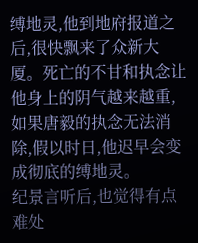缚地灵,他到地府报道之后,很快飘来了众新大厦。死亡的不甘和执念让他身上的阴气越来越重,如果唐毅的执念无法消除,假以时日,他迟早会变成彻底的缚地灵。
纪景言听后,也觉得有点难处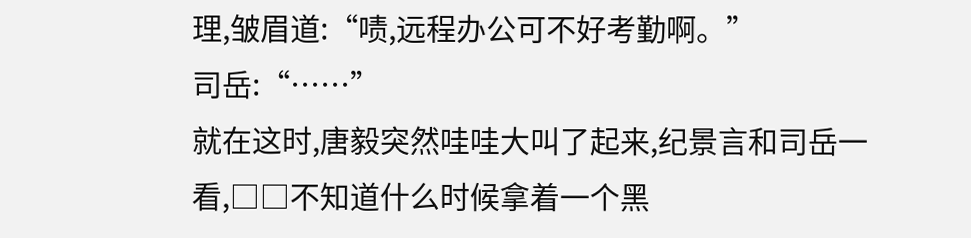理,皱眉道:“啧,远程办公可不好考勤啊。”
司岳:“……”
就在这时,唐毅突然哇哇大叫了起来,纪景言和司岳一看,□□不知道什么时候拿着一个黑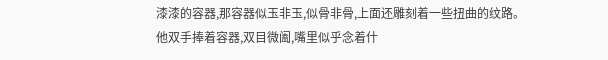漆漆的容器,那容器似玉非玉,似骨非骨,上面还雕刻着一些扭曲的纹路。
他双手捧着容器,双目微阖,嘴里似乎念着什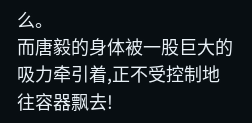么。
而唐毅的身体被一股巨大的吸力牵引着,正不受控制地往容器飘去!